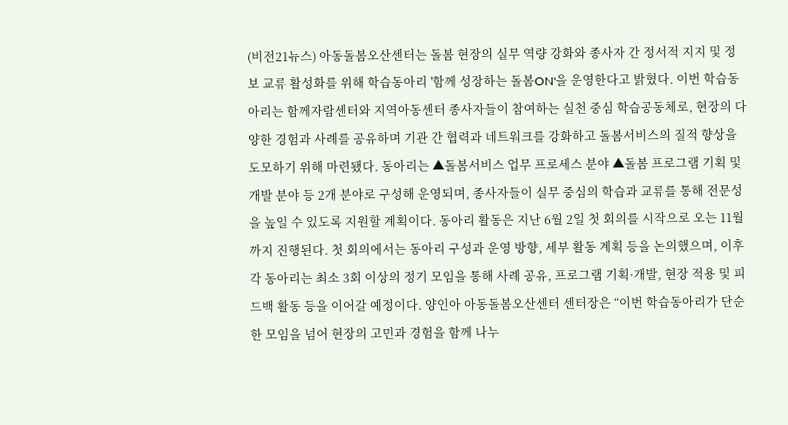(비전21뉴스) 아동돌봄오산센터는 돌봄 현장의 실무 역량 강화와 종사자 간 정서적 지지 및 정보 교류 활성화를 위해 학습동아리 '함께 성장하는 돌봄ON'을 운영한다고 밝혔다. 이번 학습동아리는 함께자람센터와 지역아동센터 종사자들이 참여하는 실천 중심 학습공동체로, 현장의 다양한 경험과 사례를 공유하며 기관 간 협력과 네트워크를 강화하고 돌봄서비스의 질적 향상을 도모하기 위해 마련됐다. 동아리는 ▲돌봄서비스 업무 프로세스 분야 ▲돌봄 프로그램 기획 및 개발 분야 등 2개 분야로 구성해 운영되며, 종사자들이 실무 중심의 학습과 교류를 통해 전문성을 높일 수 있도록 지원할 계획이다. 동아리 활동은 지난 6월 2일 첫 회의를 시작으로 오는 11월까지 진행된다. 첫 회의에서는 동아리 구성과 운영 방향, 세부 활동 계획 등을 논의했으며, 이후 각 동아리는 최소 3회 이상의 정기 모임을 통해 사례 공유, 프로그램 기획·개발, 현장 적용 및 피드백 활동 등을 이어갈 예정이다. 양인아 아동돌봄오산센터 센터장은 “이번 학습동아리가 단순한 모임을 넘어 현장의 고민과 경험을 함께 나누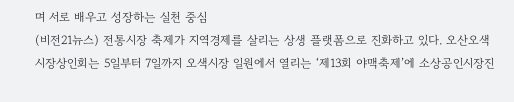며 서로 배우고 성장하는 실천 중심
(비전21뉴스) 전통시장 축제가 지역경제를 살리는 상생 플랫폼으로 진화하고 있다. 오산오색시장상인회는 5일부터 7일까지 오색시장 일원에서 열리는 ‘제13회 야맥축제’에 소상공인시장진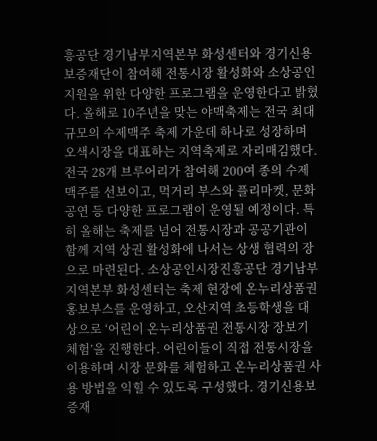흥공단 경기남부지역본부 화성센터와 경기신용보증재단이 참여해 전통시장 활성화와 소상공인 지원을 위한 다양한 프로그램을 운영한다고 밝혔다. 올해로 10주년을 맞는 야맥축제는 전국 최대 규모의 수제맥주 축제 가운데 하나로 성장하며 오색시장을 대표하는 지역축제로 자리매김했다. 전국 28개 브루어리가 참여해 200여 종의 수제맥주를 선보이고, 먹거리 부스와 플리마켓, 문화공연 등 다양한 프로그램이 운영될 예정이다. 특히 올해는 축제를 넘어 전통시장과 공공기관이 함께 지역 상권 활성화에 나서는 상생 협력의 장으로 마련된다. 소상공인시장진흥공단 경기남부지역본부 화성센터는 축제 현장에 온누리상품권 홍보부스를 운영하고, 오산지역 초등학생을 대상으로 ‘어린이 온누리상품권 전통시장 장보기 체험’을 진행한다. 어린이들이 직접 전통시장을 이용하며 시장 문화를 체험하고 온누리상품권 사용 방법을 익힐 수 있도록 구성했다. 경기신용보증재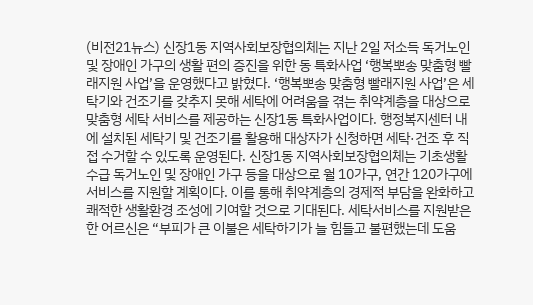(비전21뉴스) 신장1동 지역사회보장협의체는 지난 2일 저소득 독거노인 및 장애인 가구의 생활 편의 증진을 위한 동 특화사업 ‘행복뽀송 맞춤형 빨래지원 사업’을 운영했다고 밝혔다. ‘행복뽀송 맞춤형 빨래지원 사업’은 세탁기와 건조기를 갖추지 못해 세탁에 어려움을 겪는 취약계층을 대상으로 맞춤형 세탁 서비스를 제공하는 신장1동 특화사업이다. 행정복지센터 내에 설치된 세탁기 및 건조기를 활용해 대상자가 신청하면 세탁·건조 후 직접 수거할 수 있도록 운영된다. 신장1동 지역사회보장협의체는 기초생활수급 독거노인 및 장애인 가구 등을 대상으로 월 10가구, 연간 120가구에 서비스를 지원할 계획이다. 이를 통해 취약계층의 경제적 부담을 완화하고 쾌적한 생활환경 조성에 기여할 것으로 기대된다. 세탁서비스를 지원받은 한 어르신은 “부피가 큰 이불은 세탁하기가 늘 힘들고 불편했는데 도움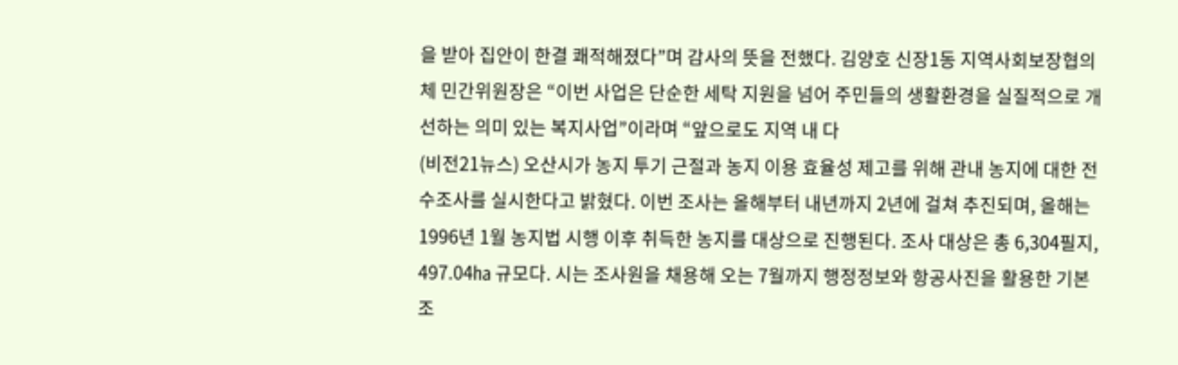을 받아 집안이 한결 쾌적해졌다”며 감사의 뜻을 전했다. 김양호 신장1동 지역사회보장협의체 민간위원장은 “이번 사업은 단순한 세탁 지원을 넘어 주민들의 생활환경을 실질적으로 개선하는 의미 있는 복지사업”이라며 “앞으로도 지역 내 다
(비전21뉴스) 오산시가 농지 투기 근절과 농지 이용 효율성 제고를 위해 관내 농지에 대한 전수조사를 실시한다고 밝혔다. 이번 조사는 올해부터 내년까지 2년에 걸쳐 추진되며, 올해는 1996년 1월 농지법 시행 이후 취득한 농지를 대상으로 진행된다. 조사 대상은 총 6,304필지, 497.04㏊ 규모다. 시는 조사원을 채용해 오는 7월까지 행정정보와 항공사진을 활용한 기본조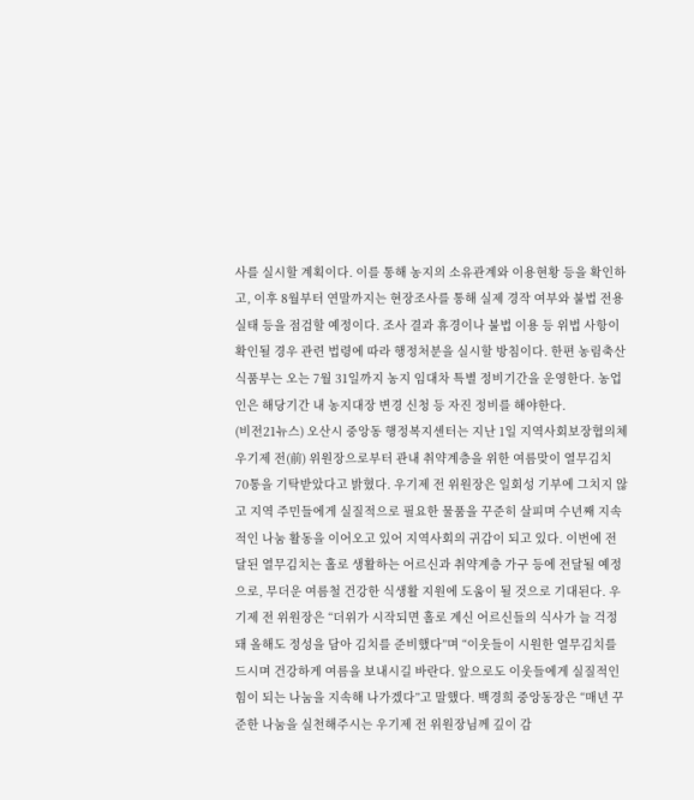사를 실시할 계획이다. 이를 통해 농지의 소유관계와 이용현황 등을 확인하고, 이후 8월부터 연말까지는 현장조사를 통해 실제 경작 여부와 불법 전용 실태 등을 점검할 예정이다. 조사 결과 휴경이나 불법 이용 등 위법 사항이 확인될 경우 관련 법령에 따라 행정처분을 실시할 방침이다. 한편 농림축산식품부는 오는 7월 31일까지 농지 임대차 특별 정비기간을 운영한다. 농업인은 해당기간 내 농지대장 변경 신청 등 자진 정비를 해야한다.
(비전21뉴스) 오산시 중앙동 행정복지센터는 지난 1일 지역사회보장협의체 우기제 전(前) 위원장으로부터 관내 취약계층을 위한 여름맞이 열무김치 70통을 기탁받았다고 밝혔다. 우기제 전 위원장은 일회성 기부에 그치지 않고 지역 주민들에게 실질적으로 필요한 물품을 꾸준히 살피며 수년째 지속적인 나눔 활동을 이어오고 있어 지역사회의 귀감이 되고 있다. 이번에 전달된 열무김치는 홀로 생활하는 어르신과 취약계층 가구 등에 전달될 예정으로, 무더운 여름철 건강한 식생활 지원에 도움이 될 것으로 기대된다. 우기제 전 위원장은 “더위가 시작되면 홀로 계신 어르신들의 식사가 늘 걱정돼 올해도 정성을 담아 김치를 준비했다”며 “이웃들이 시원한 열무김치를 드시며 건강하게 여름을 보내시길 바란다. 앞으로도 이웃들에게 실질적인 힘이 되는 나눔을 지속해 나가겠다”고 말했다. 백경희 중앙동장은 “매년 꾸준한 나눔을 실천해주시는 우기제 전 위원장님께 깊이 감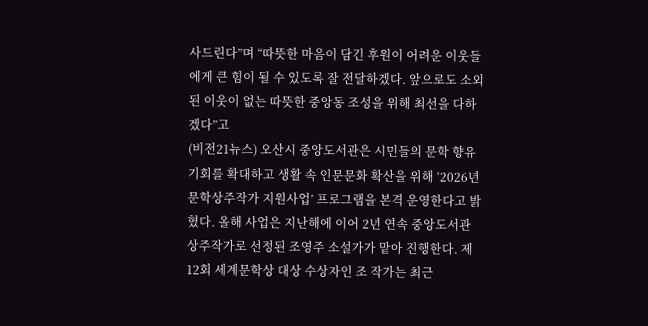사드린다”며 “따뜻한 마음이 담긴 후원이 어려운 이웃들에게 큰 힘이 될 수 있도록 잘 전달하겠다. 앞으로도 소외된 이웃이 없는 따뜻한 중앙동 조성을 위해 최선을 다하겠다”고
(비전21뉴스) 오산시 중앙도서관은 시민들의 문학 향유 기회를 확대하고 생활 속 인문문화 확산을 위해 ‘2026년 문학상주작가 지원사업’ 프로그램을 본격 운영한다고 밝혔다. 올해 사업은 지난해에 이어 2년 연속 중앙도서관 상주작가로 선정된 조영주 소설가가 맡아 진행한다. 제12회 세계문학상 대상 수상자인 조 작가는 최근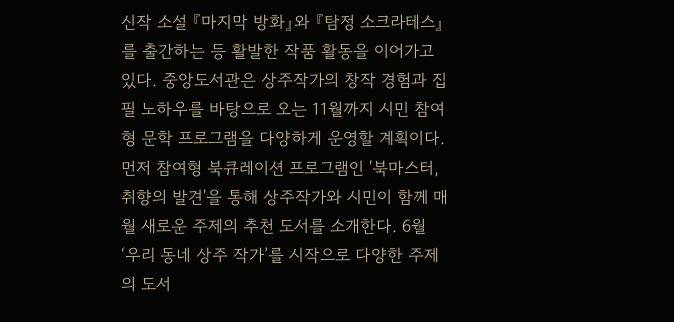신작 소설 『마지막 방화』와 『탐정 소크라테스』를 출간하는 등 활발한 작품 활동을 이어가고 있다. 중앙도서관은 상주작가의 창작 경험과 집필 노하우를 바탕으로 오는 11월까지 시민 참여형 문학 프로그램을 다양하게 운영할 계획이다. 먼저 참여형 북큐레이션 프로그램인 '북마스터, 취향의 발견'을 통해 상주작가와 시민이 함께 매월 새로운 주제의 추천 도서를 소개한다. 6월 ‘우리 동네 상주 작가’를 시작으로 다양한 주제의 도서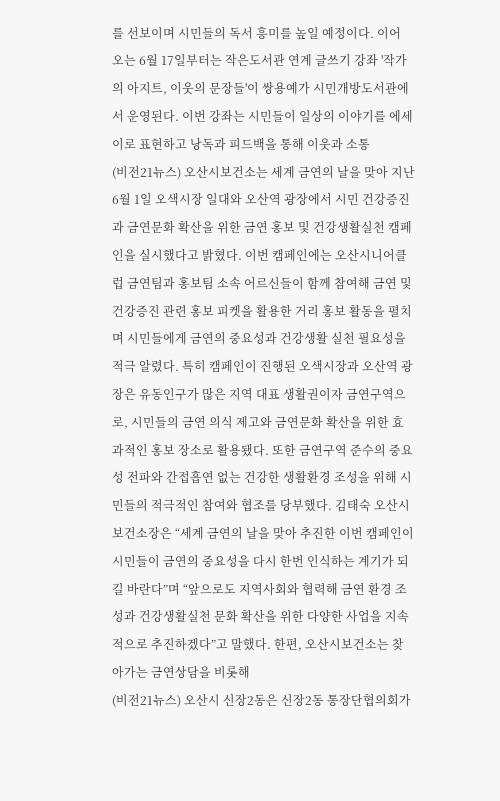를 선보이며 시민들의 독서 흥미를 높일 예정이다. 이어 오는 6월 17일부터는 작은도서관 연계 글쓰기 강좌 '작가의 아지트, 이웃의 문장들'이 쌍용예가 시민개방도서관에서 운영된다. 이번 강좌는 시민들이 일상의 이야기를 에세이로 표현하고 낭독과 피드백을 통해 이웃과 소통
(비전21뉴스) 오산시보건소는 세계 금연의 날을 맞아 지난 6월 1일 오색시장 일대와 오산역 광장에서 시민 건강증진과 금연문화 확산을 위한 금연 홍보 및 건강생활실천 캠페인을 실시했다고 밝혔다. 이번 캠페인에는 오산시니어클럽 금연팀과 홍보팀 소속 어르신들이 함께 참여해 금연 및 건강증진 관련 홍보 피켓을 활용한 거리 홍보 활동을 펼치며 시민들에게 금연의 중요성과 건강생활 실천 필요성을 적극 알렸다. 특히 캠페인이 진행된 오색시장과 오산역 광장은 유동인구가 많은 지역 대표 생활권이자 금연구역으로, 시민들의 금연 의식 제고와 금연문화 확산을 위한 효과적인 홍보 장소로 활용됐다. 또한 금연구역 준수의 중요성 전파와 간접흡연 없는 건강한 생활환경 조성을 위해 시민들의 적극적인 참여와 협조를 당부했다. 김태숙 오산시보건소장은 “세계 금연의 날을 맞아 추진한 이번 캠페인이 시민들이 금연의 중요성을 다시 한번 인식하는 계기가 되길 바란다”며 “앞으로도 지역사회와 협력해 금연 환경 조성과 건강생활실천 문화 확산을 위한 다양한 사업을 지속적으로 추진하겠다”고 말했다. 한편, 오산시보건소는 찾아가는 금연상담을 비롯해
(비전21뉴스) 오산시 신장2동은 신장2동 통장단협의회가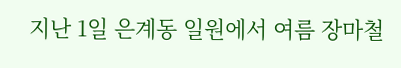지난 1일 은계동 일원에서 여름 장마철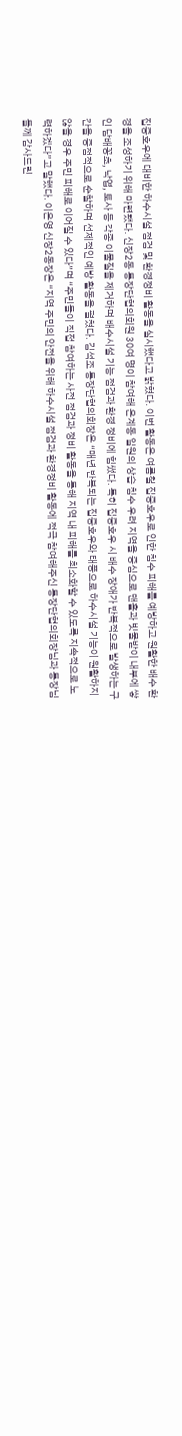집중호우에 대비한 하수시설 점검 및 환경정비 활동을 실시했다고 밝혔다. 이번 활동은 여름철 집중호우로 인한 침수 피해를 예방하고 원활한 배수 환경을 조성하기 위해 마련됐다. 신장2동 통장단협의회원 30여 명이 참여해 은계동 일원의 상습 침수 우려 지역을 중심으로 맨홀과 빗물받이 내부에 쌓인 담배꽁초, 낙엽, 토사 등 각종 이물질을 제거하며 배수시설 기능 점검과 환경 정비에 힘썼다. 특히 집중호우 시 배수 장애가 반복적으로 발생하는 구간을 중점적으로 순찰하며 선제적인 예방 활동을 펼쳤다. 김석조 통장단협의회장은 “매년 반복되는 집중호우와 태풍으로 하수시설 기능이 원활하지 않을 경우 주민 피해로 이어질 수 있다”며 “주민들이 직접 참여하는 사전 점검과 정비 활동을 통해 지역 내 피해를 최소화할 수 있도록 지속적으로 노력하겠다”고 말했다. 이은영 신장2동장은 “지역 주민의 안전을 위해 하수시설 점검과 환경정비 활동에 적극 참여해주신 통장단협의회장님과 통장님들께 감사드린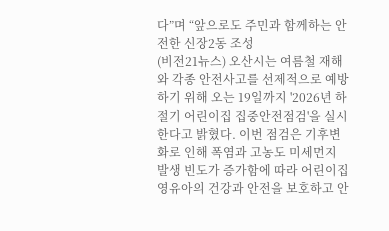다”며 “앞으로도 주민과 함께하는 안전한 신장2동 조성
(비전21뉴스) 오산시는 여름철 재해와 각종 안전사고를 선제적으로 예방하기 위해 오는 19일까지 '2026년 하절기 어린이집 집중안전점검'을 실시한다고 밝혔다. 이번 점검은 기후변화로 인해 폭염과 고농도 미세먼지 발생 빈도가 증가함에 따라 어린이집 영유아의 건강과 안전을 보호하고 안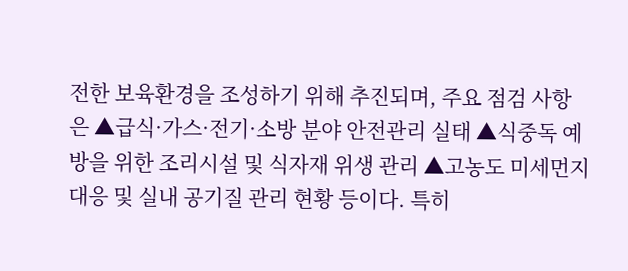전한 보육환경을 조성하기 위해 추진되며, 주요 점검 사항은 ▲급식·가스·전기·소방 분야 안전관리 실태 ▲식중독 예방을 위한 조리시설 및 식자재 위생 관리 ▲고농도 미세먼지 대응 및 실내 공기질 관리 현황 등이다. 특히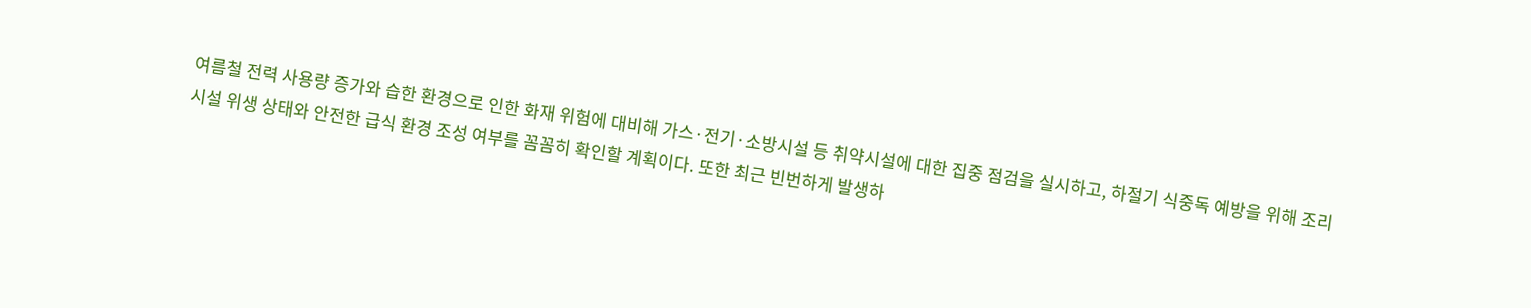여름철 전력 사용량 증가와 습한 환경으로 인한 화재 위험에 대비해 가스·전기·소방시설 등 취약시설에 대한 집중 점검을 실시하고, 하절기 식중독 예방을 위해 조리시설 위생 상태와 안전한 급식 환경 조성 여부를 꼼꼼히 확인할 계획이다. 또한 최근 빈번하게 발생하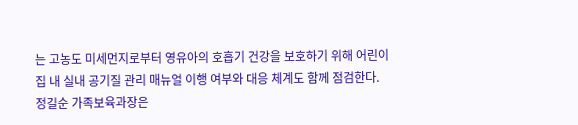는 고농도 미세먼지로부터 영유아의 호흡기 건강을 보호하기 위해 어린이집 내 실내 공기질 관리 매뉴얼 이행 여부와 대응 체계도 함께 점검한다. 정길순 가족보육과장은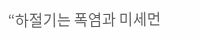“하절기는 폭염과 미세먼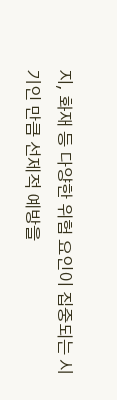지, 화재 등 다양한 위험 요인이 집중되는 시기인 만큼 선제적 예방을